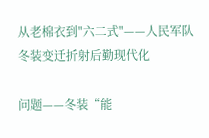从老棉衣到"六二式"——人民军队冬装变迁折射后勤现代化

问题——冬装“能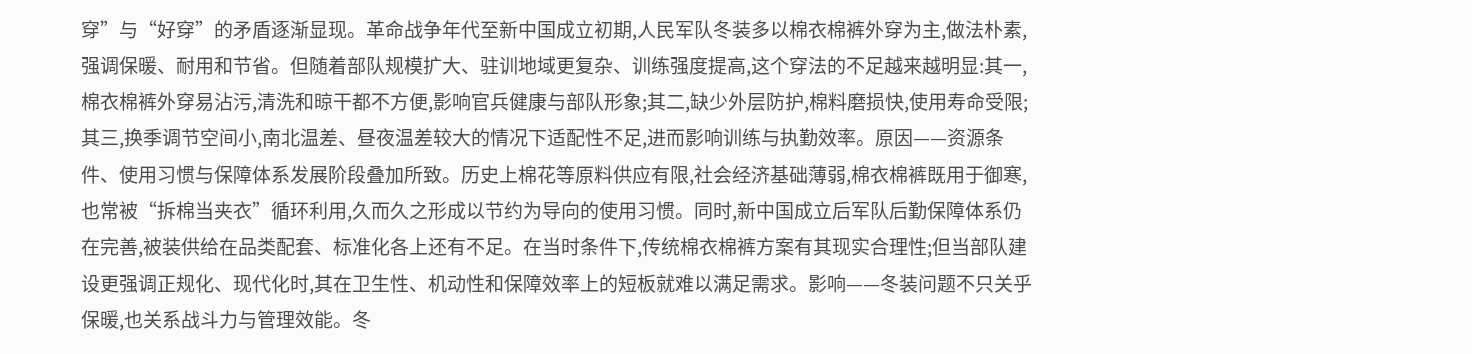穿”与“好穿”的矛盾逐渐显现。革命战争年代至新中国成立初期,人民军队冬装多以棉衣棉裤外穿为主,做法朴素,强调保暖、耐用和节省。但随着部队规模扩大、驻训地域更复杂、训练强度提高,这个穿法的不足越来越明显:其一,棉衣棉裤外穿易沾污,清洗和晾干都不方便,影响官兵健康与部队形象;其二,缺少外层防护,棉料磨损快,使用寿命受限;其三,换季调节空间小,南北温差、昼夜温差较大的情况下适配性不足,进而影响训练与执勤效率。原因——资源条件、使用习惯与保障体系发展阶段叠加所致。历史上棉花等原料供应有限,社会经济基础薄弱,棉衣棉裤既用于御寒,也常被“拆棉当夹衣”循环利用,久而久之形成以节约为导向的使用习惯。同时,新中国成立后军队后勤保障体系仍在完善,被装供给在品类配套、标准化各上还有不足。在当时条件下,传统棉衣棉裤方案有其现实合理性;但当部队建设更强调正规化、现代化时,其在卫生性、机动性和保障效率上的短板就难以满足需求。影响——冬装问题不只关乎保暖,也关系战斗力与管理效能。冬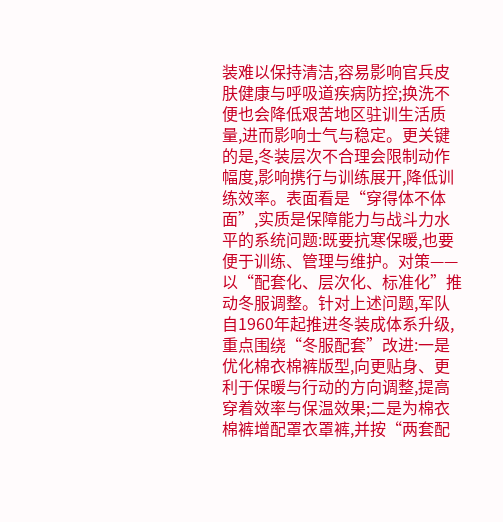装难以保持清洁,容易影响官兵皮肤健康与呼吸道疾病防控;换洗不便也会降低艰苦地区驻训生活质量,进而影响士气与稳定。更关键的是,冬装层次不合理会限制动作幅度,影响携行与训练展开,降低训练效率。表面看是“穿得体不体面”,实质是保障能力与战斗力水平的系统问题:既要抗寒保暖,也要便于训练、管理与维护。对策——以“配套化、层次化、标准化”推动冬服调整。针对上述问题,军队自1960年起推进冬装成体系升级,重点围绕“冬服配套”改进:一是优化棉衣棉裤版型,向更贴身、更利于保暖与行动的方向调整,提高穿着效率与保温效果;二是为棉衣棉裤增配罩衣罩裤,并按“两套配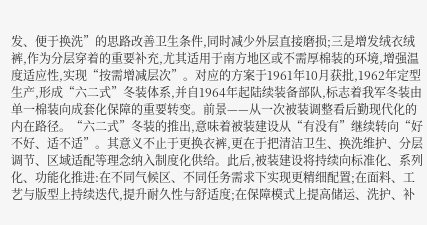发、便于换洗”的思路改善卫生条件,同时减少外层直接磨损;三是增发绒衣绒裤,作为分层穿着的重要补充,尤其适用于南方地区或不需厚棉装的环境,增强温度适应性,实现“按需增减层次”。对应的方案于1961年10月获批,1962年定型生产,形成“六二式”冬装体系,并自1964年起陆续装备部队,标志着我军冬装由单一棉装向成套化保障的重要转变。前景——从一次被装调整看后勤现代化的内在路径。“六二式”冬装的推出,意味着被装建设从“有没有”继续转向“好不好、适不适”。其意义不止于更换衣裤,更在于把清洁卫生、换洗维护、分层调节、区域适配等理念纳入制度化供给。此后,被装建设将持续向标准化、系列化、功能化推进:在不同气候区、不同任务需求下实现更精细配置;在面料、工艺与版型上持续迭代,提升耐久性与舒适度;在保障模式上提高储运、洗护、补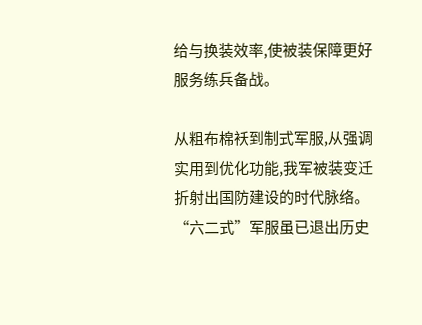给与换装效率,使被装保障更好服务练兵备战。

从粗布棉袄到制式军服,从强调实用到优化功能,我军被装变迁折射出国防建设的时代脉络。“六二式”军服虽已退出历史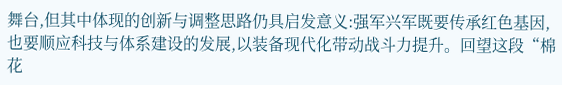舞台,但其中体现的创新与调整思路仍具启发意义:强军兴军既要传承红色基因,也要顺应科技与体系建设的发展,以装备现代化带动战斗力提升。回望这段“棉花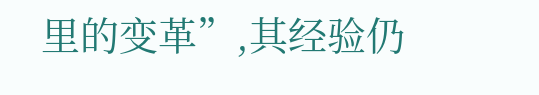里的变革”,其经验仍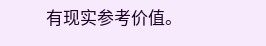有现实参考价值。